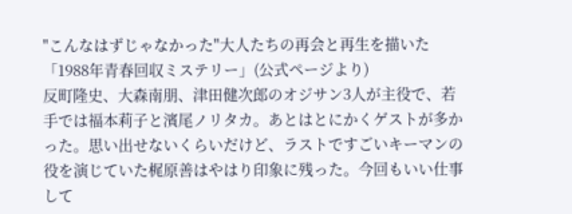"こんなはずじゃなかった"大人たちの再会と再生を描いた「1988年青春回収ミステリー」(公式ページより)
反町隆史、大森南朋、津田健次郎のオジサン3人が主役で、若手では福本莉子と濱尾ノリタカ。あとはとにかくゲストが多かった。思い出せないくらいだけど、ラストですごいキーマンの役を演じていた梶原善はやはり印象に残った。今回もいい仕事して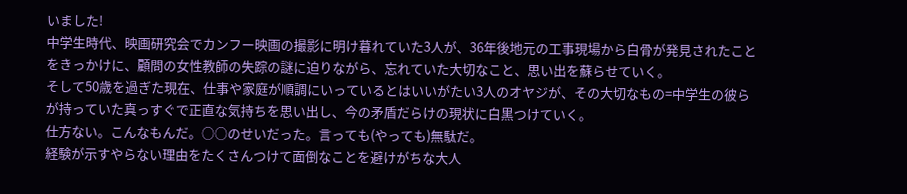いました!
中学生時代、映画研究会でカンフー映画の撮影に明け暮れていた3人が、36年後地元の工事現場から白骨が発見されたことをきっかけに、顧問の女性教師の失踪の謎に迫りながら、忘れていた大切なこと、思い出を蘇らせていく。
そして50歳を過ぎた現在、仕事や家庭が順調にいっているとはいいがたい3人のオヤジが、その大切なもの=中学生の彼らが持っていた真っすぐで正直な気持ちを思い出し、今の矛盾だらけの現状に白黒つけていく。
仕方ない。こんなもんだ。○○のせいだった。言っても(やっても)無駄だ。
経験が示すやらない理由をたくさんつけて面倒なことを避けがちな大人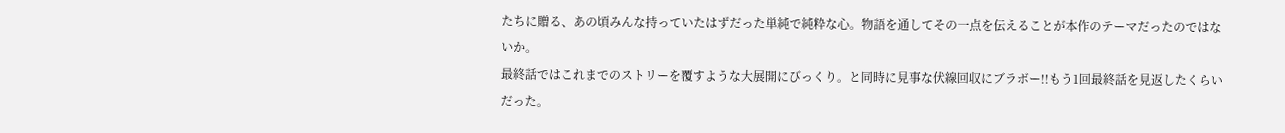たちに贈る、あの頃みんな持っていたはずだった単純で純粋な心。物語を通してその一点を伝えることが本作のテーマだったのではないか。
最終話ではこれまでのストリーを覆すような大展開にびっくり。と同時に見事な伏線回収にブラボー!!もう1回最終話を見返したくらいだった。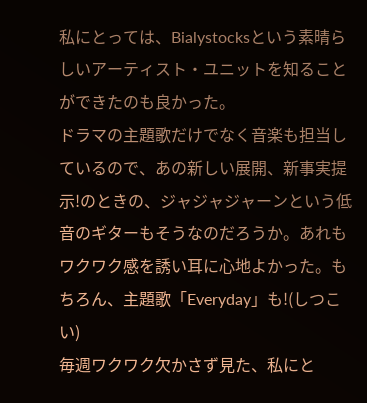私にとっては、Bialystocksという素晴らしいアーティスト・ユニットを知ることができたのも良かった。
ドラマの主題歌だけでなく音楽も担当しているので、あの新しい展開、新事実提示!のときの、ジャジャジャーンという低音のギターもそうなのだろうか。あれもワクワク感を誘い耳に心地よかった。もちろん、主題歌「Everyday」も!(しつこい)
毎週ワクワク欠かさず見た、私にと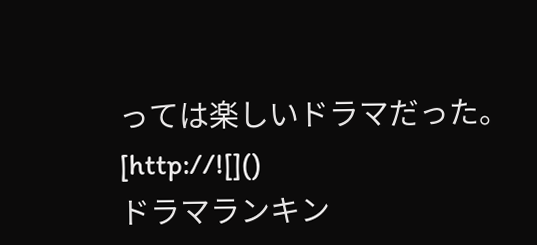っては楽しいドラマだった。
[http://![]()
ドラマランキン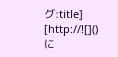グ:title]
[http://![]()
に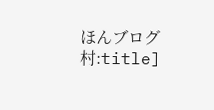ほんブログ村:title]